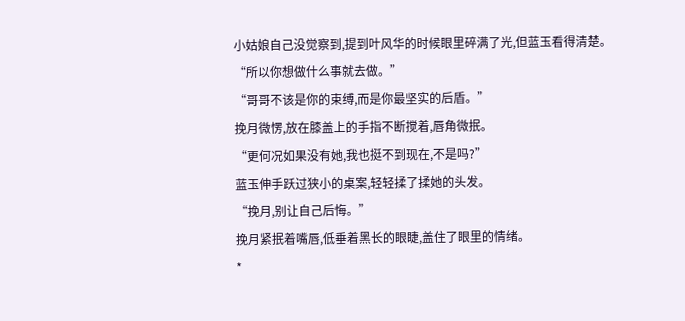小姑娘自己没觉察到,提到叶风华的时候眼里碎满了光,但蓝玉看得清楚。
“所以你想做什么事就去做。”
“哥哥不该是你的束缚,而是你最坚实的后盾。”
挽月微愣,放在膝盖上的手指不断搅着,唇角微抿。
“更何况如果没有她,我也挺不到现在,不是吗?”
蓝玉伸手跃过狭小的桌案,轻轻揉了揉她的头发。
“挽月,别让自己后悔。”
挽月紧抿着嘴唇,低垂着黑长的眼睫,盖住了眼里的情绪。
*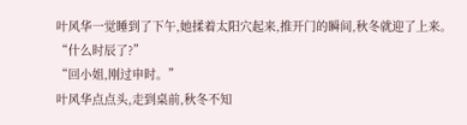叶风华一觉睡到了下午,她揉着太阳穴起来,推开门的瞬间,秋冬就迎了上来。
“什么时辰了?”
“回小姐,刚过申时。”
叶风华点点头,走到桌前,秋冬不知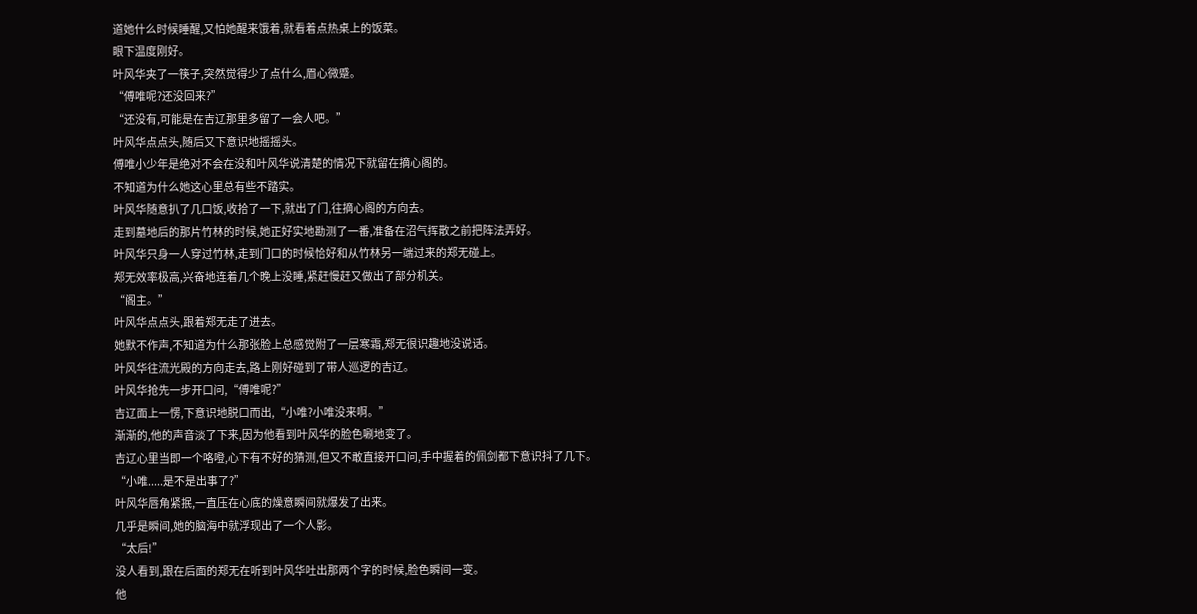道她什么时候睡醒,又怕她醒来饿着,就看着点热桌上的饭菜。
眼下温度刚好。
叶风华夹了一筷子,突然觉得少了点什么,眉心微蹙。
“傅唯呢?还没回来?”
“还没有,可能是在吉辽那里多留了一会人吧。”
叶风华点点头,随后又下意识地摇摇头。
傅唯小少年是绝对不会在没和叶风华说清楚的情况下就留在摘心阁的。
不知道为什么她这心里总有些不踏实。
叶风华随意扒了几口饭,收拾了一下,就出了门,往摘心阁的方向去。
走到墓地后的那片竹林的时候,她正好实地勘测了一番,准备在沼气挥散之前把阵法弄好。
叶风华只身一人穿过竹林,走到门口的时候恰好和从竹林另一端过来的郑无碰上。
郑无效率极高,兴奋地连着几个晚上没睡,紧赶慢赶又做出了部分机关。
“阁主。”
叶风华点点头,跟着郑无走了进去。
她默不作声,不知道为什么那张脸上总感觉附了一层寒霜,郑无很识趣地没说话。
叶风华往流光殿的方向走去,路上刚好碰到了带人巡逻的吉辽。
叶风华抢先一步开口问,“傅唯呢?”
吉辽面上一愣,下意识地脱口而出,“小唯?小唯没来啊。”
渐渐的,他的声音淡了下来,因为他看到叶风华的脸色唰地变了。
吉辽心里当即一个咯噔,心下有不好的猜测,但又不敢直接开口问,手中握着的佩剑都下意识抖了几下。
“小唯.....是不是出事了?”
叶风华唇角紧抿,一直压在心底的燥意瞬间就爆发了出来。
几乎是瞬间,她的脑海中就浮现出了一个人影。
“太后!”
没人看到,跟在后面的郑无在听到叶风华吐出那两个字的时候,脸色瞬间一变。
他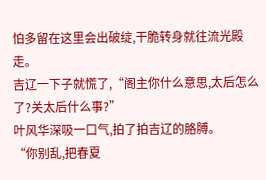怕多留在这里会出破绽,干脆转身就往流光殿走。
吉辽一下子就慌了,“阁主你什么意思,太后怎么了?关太后什么事?”
叶风华深吸一口气,拍了拍吉辽的胳膊。
“你别乱,把春夏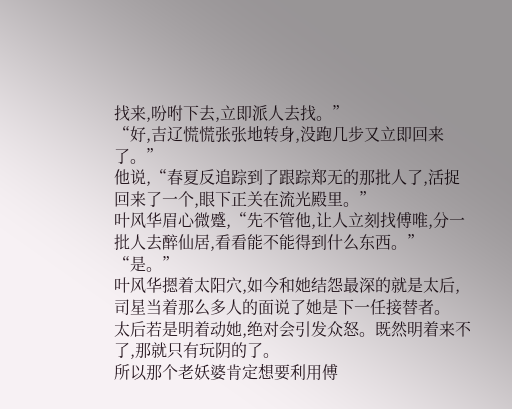找来,吩咐下去,立即派人去找。”
“好,吉辽慌慌张张地转身,没跑几步又立即回来了。”
他说,“春夏反追踪到了跟踪郑无的那批人了,活捉回来了一个,眼下正关在流光殿里。”
叶风华眉心微蹙,“先不管他,让人立刻找傅唯,分一批人去醉仙居,看看能不能得到什么东西。”
“是。”
叶风华摁着太阳穴,如今和她结怨最深的就是太后,司星当着那么多人的面说了她是下一任接替者。
太后若是明着动她,绝对会引发众怒。既然明着来不了,那就只有玩阴的了。
所以那个老妖婆肯定想要利用傅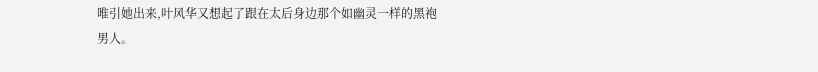唯引她出来,叶风华又想起了跟在太后身边那个如幽灵一样的黑袍男人。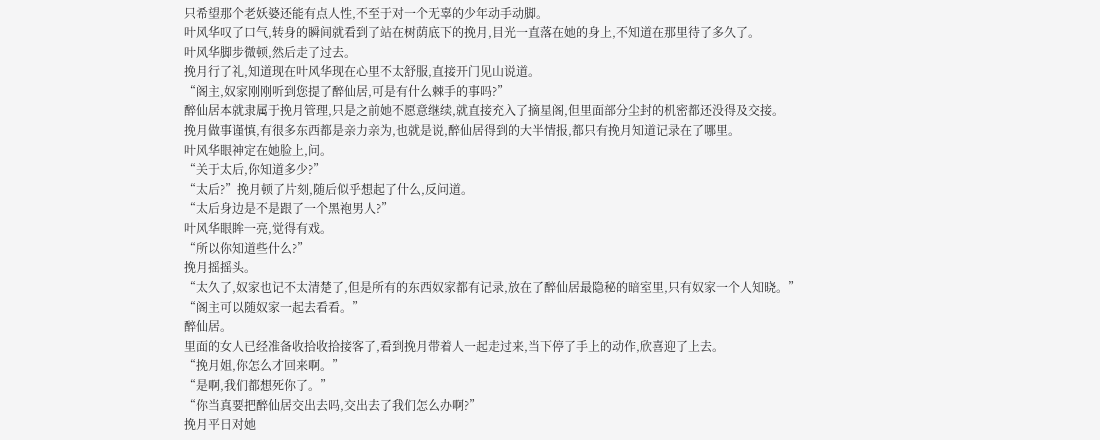只希望那个老妖婆还能有点人性,不至于对一个无辜的少年动手动脚。
叶风华叹了口气,转身的瞬间就看到了站在树荫底下的挽月,目光一直落在她的身上,不知道在那里待了多久了。
叶风华脚步微顿,然后走了过去。
挽月行了礼,知道现在叶风华现在心里不太舒服,直接开门见山说道。
“阁主,奴家刚刚听到您提了醉仙居,可是有什么棘手的事吗?”
醉仙居本就隶属于挽月管理,只是之前她不愿意继续,就直接充入了摘星阁,但里面部分尘封的机密都还没得及交接。
挽月做事谨慎,有很多东西都是亲力亲为,也就是说,醉仙居得到的大半情报,都只有挽月知道记录在了哪里。
叶风华眼神定在她脸上,问。
“关于太后,你知道多少?”
“太后?”挽月顿了片刻,随后似乎想起了什么,反问道。
“太后身边是不是跟了一个黑袍男人?”
叶风华眼眸一亮,觉得有戏。
“所以你知道些什么?”
挽月摇摇头。
“太久了,奴家也记不太清楚了,但是所有的东西奴家都有记录,放在了醉仙居最隐秘的暗室里,只有奴家一个人知晓。”
“阁主可以随奴家一起去看看。”
醉仙居。
里面的女人已经准备收拾收拾接客了,看到挽月带着人一起走过来,当下停了手上的动作,欣喜迎了上去。
“挽月姐,你怎么才回来啊。”
“是啊,我们都想死你了。”
“你当真要把醉仙居交出去吗,交出去了我们怎么办啊?”
挽月平日对她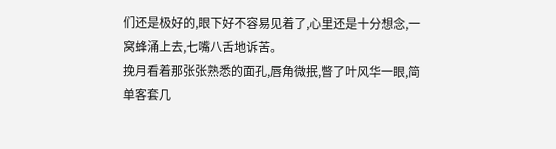们还是极好的,眼下好不容易见着了,心里还是十分想念,一窝蜂涌上去,七嘴八舌地诉苦。
挽月看着那张张熟悉的面孔,唇角微抿,瞥了叶风华一眼,简单客套几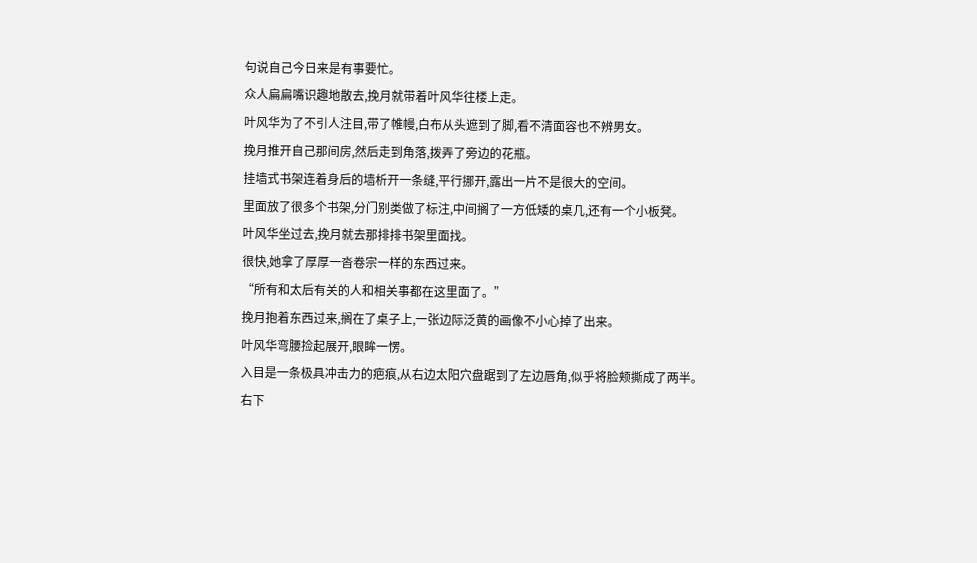句说自己今日来是有事要忙。
众人扁扁嘴识趣地散去,挽月就带着叶风华往楼上走。
叶风华为了不引人注目,带了帷幔,白布从头遮到了脚,看不清面容也不辨男女。
挽月推开自己那间房,然后走到角落,拨弄了旁边的花瓶。
挂墙式书架连着身后的墙析开一条缝,平行挪开,露出一片不是很大的空间。
里面放了很多个书架,分门别类做了标注,中间搁了一方低矮的桌几,还有一个小板凳。
叶风华坐过去,挽月就去那排排书架里面找。
很快,她拿了厚厚一沓卷宗一样的东西过来。
“所有和太后有关的人和相关事都在这里面了。”
挽月抱着东西过来,搁在了桌子上,一张边际泛黄的画像不小心掉了出来。
叶风华弯腰捡起展开,眼眸一愣。
入目是一条极具冲击力的疤痕,从右边太阳穴盘踞到了左边唇角,似乎将脸颊撕成了两半。
右下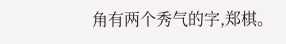角有两个秀气的字,郑棋。